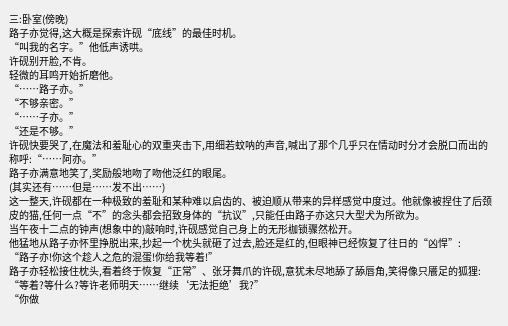三:卧室(傍晚)
路子亦觉得,这大概是探索许砚“底线”的最佳时机。
“叫我的名字。”他低声诱哄。
许砚别开脸,不肯。
轻微的耳鸣开始折磨他。
“……路子亦。”
“不够亲密。”
“……子亦。”
“还是不够。”
许砚快要哭了,在魔法和羞耻心的双重夹击下,用细若蚊呐的声音,喊出了那个几乎只在情动时分才会脱口而出的称呼:“……阿亦。”
路子亦满意地笑了,奖励般地吻了吻他泛红的眼尾。
(其实还有……但是……发不出……)
这一整天,许砚都在一种极致的羞耻和某种难以启齿的、被迫顺从带来的异样感觉中度过。他就像被捏住了后颈皮的猫,任何一点“不”的念头都会招致身体的“抗议”,只能任由路子亦这只大型犬为所欲为。
当午夜十二点的钟声(想象中的)敲响时,许砚感觉自己身上的无形枷锁骤然松开。
他猛地从路子亦怀里挣脱出来,抄起一个枕头就砸了过去,脸还是红的,但眼神已经恢复了往日的“凶悍”:
“路子亦!你这个趁人之危的混蛋!你给我等着!”
路子亦轻松接住枕头,看着终于恢复“正常”、张牙舞爪的许砚,意犹未尽地舔了舔唇角,笑得像只餍足的狐狸:
“等着?等什么?等许老师明天……继续‘无法拒绝’我?”
“你做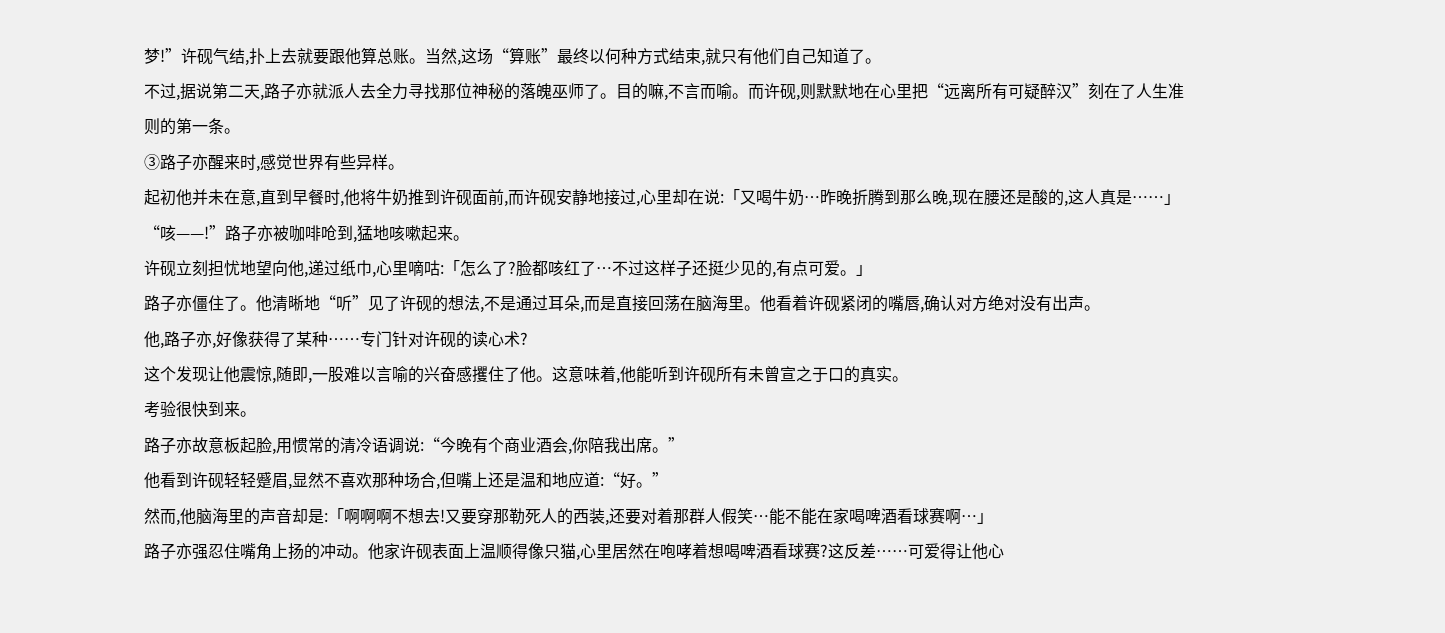梦!”许砚气结,扑上去就要跟他算总账。当然,这场“算账”最终以何种方式结束,就只有他们自己知道了。
不过,据说第二天,路子亦就派人去全力寻找那位神秘的落魄巫师了。目的嘛,不言而喻。而许砚,则默默地在心里把“远离所有可疑醉汉”刻在了人生准则的第一条。
③路子亦醒来时,感觉世界有些异样。
起初他并未在意,直到早餐时,他将牛奶推到许砚面前,而许砚安静地接过,心里却在说:「又喝牛奶…昨晚折腾到那么晚,现在腰还是酸的,这人真是……」
“咳——!”路子亦被咖啡呛到,猛地咳嗽起来。
许砚立刻担忧地望向他,递过纸巾,心里嘀咕:「怎么了?脸都咳红了…不过这样子还挺少见的,有点可爱。」
路子亦僵住了。他清晰地“听”见了许砚的想法,不是通过耳朵,而是直接回荡在脑海里。他看着许砚紧闭的嘴唇,确认对方绝对没有出声。
他,路子亦,好像获得了某种……专门针对许砚的读心术?
这个发现让他震惊,随即,一股难以言喻的兴奋感攫住了他。这意味着,他能听到许砚所有未曾宣之于口的真实。
考验很快到来。
路子亦故意板起脸,用惯常的清冷语调说:“今晚有个商业酒会,你陪我出席。”
他看到许砚轻轻蹙眉,显然不喜欢那种场合,但嘴上还是温和地应道:“好。”
然而,他脑海里的声音却是:「啊啊啊不想去!又要穿那勒死人的西装,还要对着那群人假笑…能不能在家喝啤酒看球赛啊…」
路子亦强忍住嘴角上扬的冲动。他家许砚表面上温顺得像只猫,心里居然在咆哮着想喝啤酒看球赛?这反差……可爱得让他心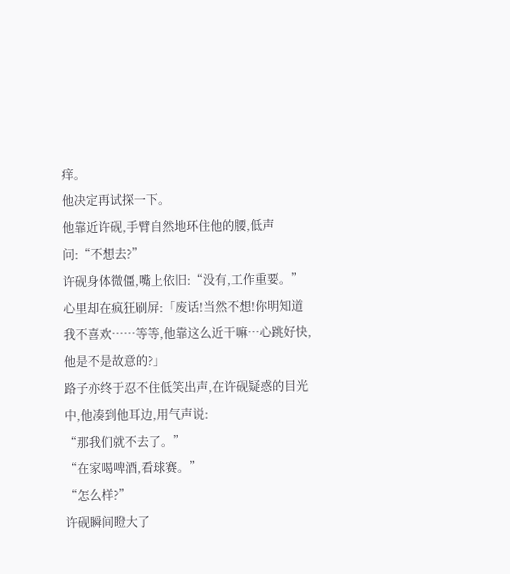痒。
他决定再试探一下。
他靠近许砚,手臂自然地环住他的腰,低声问:“不想去?”
许砚身体微僵,嘴上依旧:“没有,工作重要。”
心里却在疯狂刷屏:「废话!当然不想!你明知道我不喜欢……等等,他靠这么近干嘛…心跳好快,他是不是故意的?」
路子亦终于忍不住低笑出声,在许砚疑惑的目光中,他凑到他耳边,用气声说:
“那我们就不去了。”
“在家喝啤酒,看球赛。”
“怎么样?”
许砚瞬间瞪大了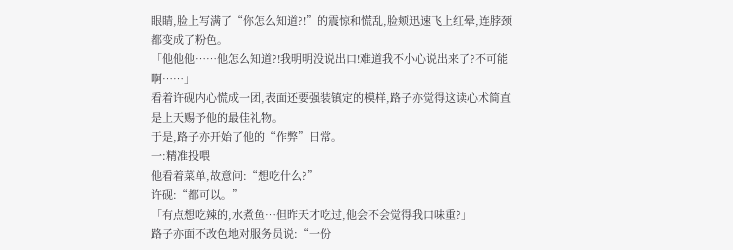眼睛,脸上写满了“你怎么知道?!”的震惊和慌乱,脸颊迅速飞上红晕,连脖颈都变成了粉色。
「他他他……他怎么知道?!我明明没说出口!难道我不小心说出来了?不可能啊……」
看着许砚内心慌成一团,表面还要强装镇定的模样,路子亦觉得这读心术简直是上天赐予他的最佳礼物。
于是,路子亦开始了他的“作弊”日常。
一:精准投喂
他看着菜单,故意问:“想吃什么?”
许砚:“都可以。”
「有点想吃辣的,水煮鱼…但昨天才吃过,他会不会觉得我口味重?」
路子亦面不改色地对服务员说:“一份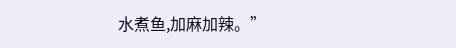水煮鱼,加麻加辣。”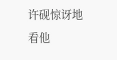许砚惊讶地看他